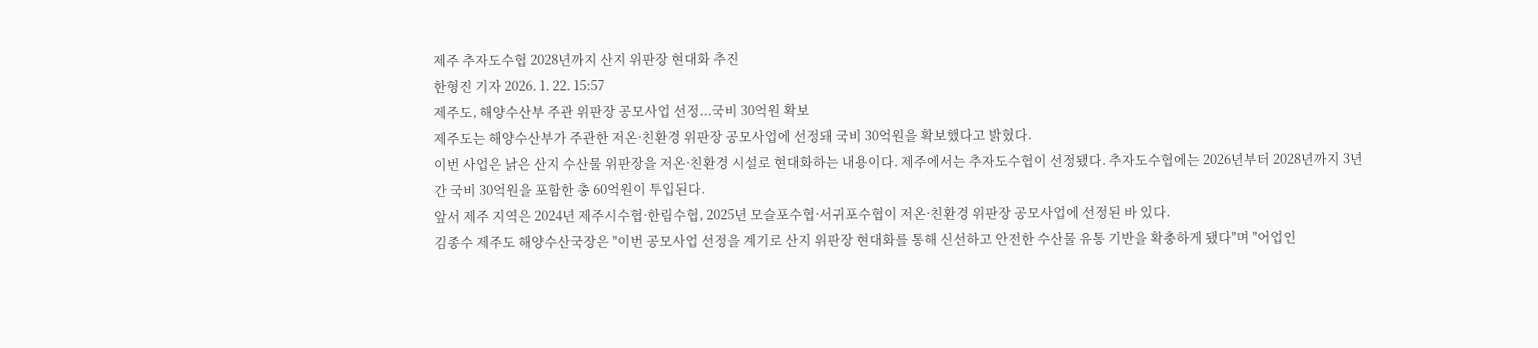제주 추자도수협 2028년까지 산지 위판장 현대화 추진
한형진 기자 2026. 1. 22. 15:57
제주도, 해양수산부 주관 위판장 공모사업 선정...국비 30억원 확보
제주도는 해양수산부가 주관한 저온·친환경 위판장 공모사업에 선정돼 국비 30억원을 확보했다고 밝혔다.
이번 사업은 낡은 산지 수산물 위판장을 저온·친환경 시설로 현대화하는 내용이다. 제주에서는 추자도수협이 선정됐다. 추자도수협에는 2026년부터 2028년까지 3년간 국비 30억원을 포함한 총 60억원이 투입된다.
앞서 제주 지역은 2024년 제주시수협·한림수협, 2025년 모슬포수협·서귀포수협이 저온·친환경 위판장 공모사업에 선정된 바 있다.
김종수 제주도 해양수산국장은 "이번 공모사업 선정을 계기로 산지 위판장 현대화를 통해 신선하고 안전한 수산물 유통 기반을 확충하게 됐다"며 "어업인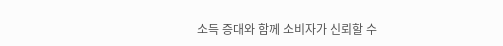소득 증대와 함께 소비자가 신뢰할 수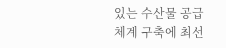있는 수산물 공급체계 구축에 최선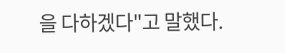을 다하겠다"고 말했다.